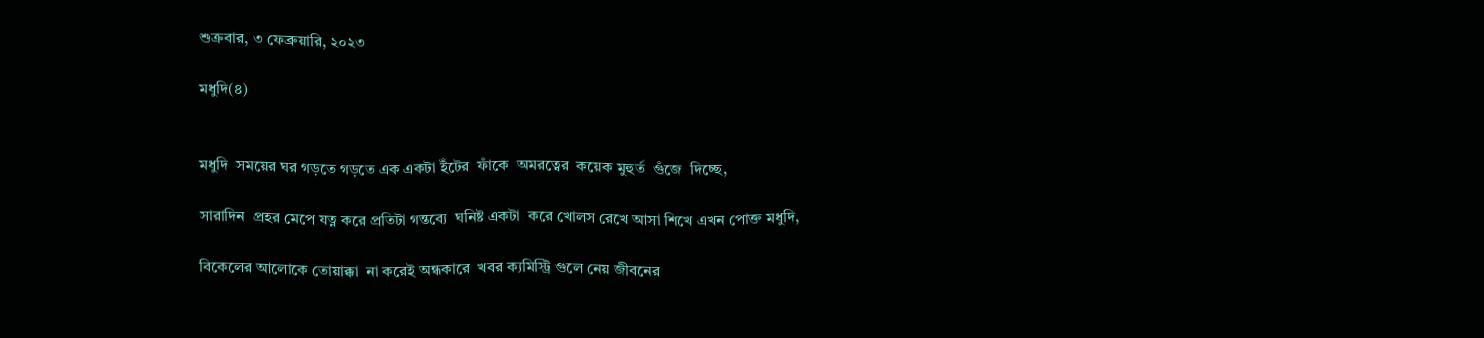শুক্রবার, ৩ ফেব্রুয়ারি, ২০২৩

মধুদি(৪)


মধুদি  সময়ের ঘর গড়তে গড়তে এক একটা ইঁটের  ফাঁকে  অমরত্বের  কয়েক মুহুর্ত  গুঁজে  দিচ্ছে,

সারাদিন  প্রহর মেপে যত্ন করে প্রতিটা গন্তব্যে  ঘনিষ্ট একটা  করে খোলস রেখে আসা শিখে এখন পোক্ত মধুদি,

বিকেলের আলোকে তোয়াক্কা  না করেই অন্ধকারে  খবর ক্যমিস্ট্রি গুলে নেয় জীবনের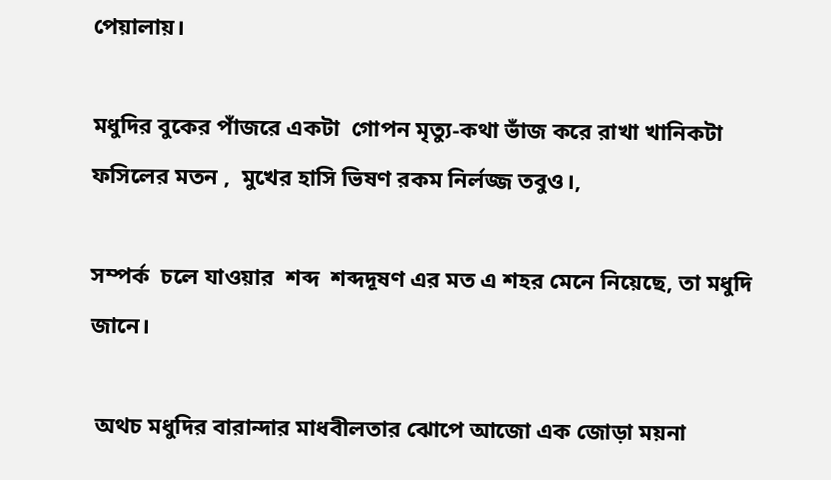পেয়ালায়।

মধুদির বুকের পাঁজরে একটা  গোপন মৃত্যু-কথা ভাঁজ করে রাখা খানিকটা  ফসিলের মতন ,  মুখের হাসি ভিষণ রকম নির্লজ্জ তবুও।,

সম্পর্ক  চলে যাওয়ার  শব্দ  শব্দদূষণ এর মত এ শহর মেনে নিয়েছে, তা মধুদি জানে।

 অথচ মধুদির বারান্দার মাধবীলতার ঝোপে আজো এক জোড়া ময়না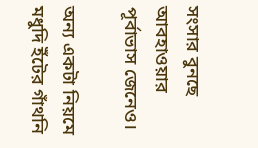সংসার বুনছে আবহাওয়ার পূর্বাভাস জেনেও।

অন্য একটা নিয়মে মধুদি ইঁটের গাঁথনি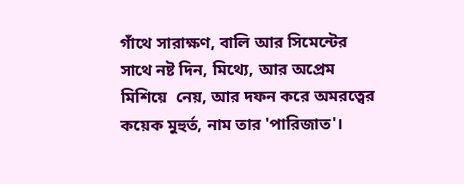গাঁথে সারাক্ষণ, বালি আর সিমেন্টের সাথে নষ্ট দিন, মিথ্যে, আর অপ্রেম মিশিয়ে  নেয়, আর দফন করে অমরত্বের কয়েক মুহুর্ত, নাম তার 'পারিজাত'।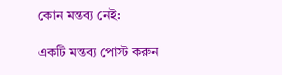কোন মন্তব্য নেই:

একটি মন্তব্য পোস্ট করুন